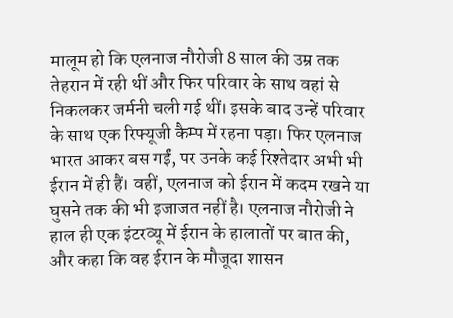मालूम हो कि एलनाज नौरोजी 8 साल की उम्र तक तेहरान में रही थीं और फिर परिवार के साथ वहां से निकलकर जर्मनी चली गई थीं। इसके बाद उन्हें परिवार के साथ एक रिफ्यूजी कैम्प में रहना पड़ा। फिर एलनाज भारत आकर बस गईं, पर उनके कई रिश्तेदार अभी भी ईरान में ही हैं। वहीं, एलनाज को ईरान में कदम रखने या घुसने तक की भी इजाजत नहीं है। एलनाज नौरोजी ने हाल ही एक इंटरव्यू में ईरान के हालातों पर बात की, और कहा कि वह ईरान के मौजूदा शासन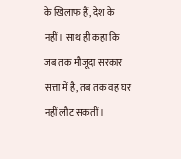के खिलाफ हैं, देश के नहीं। साथ ही कहा कि जब तक मौजूदा सरकार सत्ता में है, तब तक वह घर नहीं लौट सकतीं।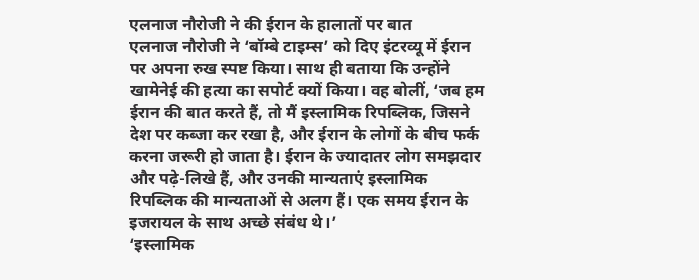एलनाज नौरोजी ने की ईरान के हालातों पर बात
एलनाज नौरोजी ने ‘बॉम्बे टाइम्स’ को दिए इंटरव्यू में ईरान पर अपना रुख स्पष्ट किया। साथ ही बताया कि उन्होंने खामेनेई की हत्या का सपोर्ट क्यों किया। वह बोलीं, ‘जब हम ईरान की बात करते हैं, तो मैं इस्लामिक रिपब्लिक, जिसने देश पर कब्जा कर रखा है, और ईरान के लोगों के बीच फर्क करना जरूरी हो जाता है। ईरान के ज्यादातर लोग समझदार और पढ़े-लिखे हैं, और उनकी मान्यताएं इस्लामिक रिपब्लिक की मान्यताओं से अलग हैं। एक समय ईरान के इजरायल के साथ अच्छे संबंध थे।’
‘इस्लामिक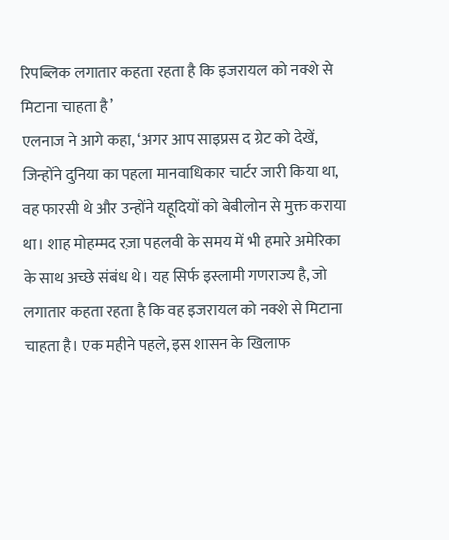रिपब्लिक लगातार कहता रहता है कि इजरायल को नक्शे से मिटाना चाहता है’
एलनाज ने आगे कहा, ‘अगर आप साइप्रस द ग्रेट को देखें, जिन्होंने दुनिया का पहला मानवाधिकार चार्टर जारी किया था, वह फारसी थे और उन्होंने यहूदियों को बेबीलोन से मुक्त कराया था। शाह मोहम्मद रज़ा पहलवी के समय में भी हमारे अमेरिका के साथ अच्छे संबंध थे। यह सिर्फ इस्लामी गणराज्य है, जो लगातार कहता रहता है कि वह इजरायल को नक्शे से मिटाना चाहता है। एक महीने पहले, इस शासन के खिलाफ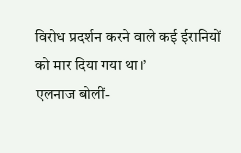विरोध प्रदर्शन करने वाले कई ईरानियों को मार दिया गया था।’
एलनाज बोलीं-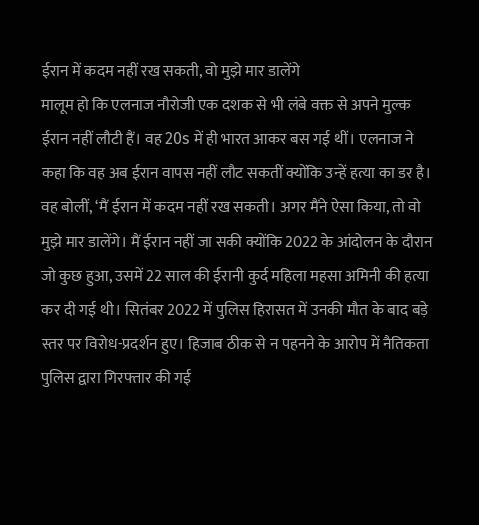ईरान में कदम नहीं रख सकती, वो मुझे मार डालेंगे
मालूम हो कि एलनाज नौरोजी एक दशक से भी लंबे वक्त से अपने मुल्क ईरान नहीं लौटी हैं। वह 20s में ही भारत आकर बस गई थीं। एलनाज ने कहा कि वह अब ईरान वापस नहीं लौट सकतीं क्योंकि उन्हें हत्या का डर है। वह बोलीं, ‘मैं ईरान में कदम नहीं रख सकती। अगर मैंने ऐसा किया, तो वो मुझे मार डालेंगे। मैं ईरान नहीं जा सकी क्योंकि 2022 के आंदोलन के दौरान जो कुछ हुआ, उसमें 22 साल की ईरानी कुर्द महिला महसा अमिनी की हत्या कर दी गई थी। सितंबर 2022 में पुलिस हिरासत में उनकी मौत के बाद बड़े स्तर पर विरोध-प्रदर्शन हुए। हिजाब ठीक से न पहनने के आरोप में नैतिकता पुलिस द्वारा गिरफ्तार की गई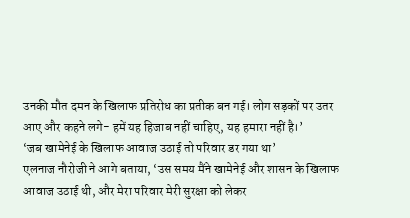उनकी मौत दमन के खिलाफ प्रतिरोध का प्रतीक बन गई। लोग सड़कों पर उतर आए और कहने लगे- हमें यह हिजाब नहीं चाहिए, यह हमारा नहीं है।’
‘जब खामेनेई के खिलाफ आवाज उठाई तो परिवार डर गया था’
एलनाज नौरोजी ने आगे बताया, ‘उस समय मैंने खामेनेई और शासन के खिलाफ आवाज उठाई थी, और मेरा परिवार मेरी सुरक्षा को लेकर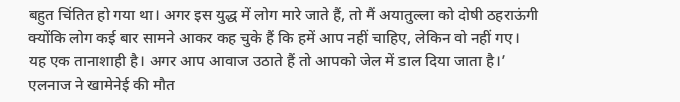बहुत चिंतित हो गया था। अगर इस युद्ध में लोग मारे जाते हैं, तो मैं अयातुल्ला को दोषी ठहराऊंगी क्योंकि लोग कई बार सामने आकर कह चुके हैं कि हमें आप नहीं चाहिए, लेकिन वो नहीं गए। यह एक तानाशाही है। अगर आप आवाज उठाते हैं तो आपको जेल में डाल दिया जाता है।’
एलनाज ने खामेनेई की मौत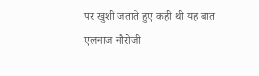पर खुशी जताते हुए कही थी यह बात
एलनाज नौरोजी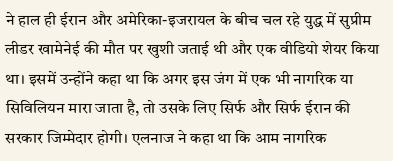ने हाल ही ईरान और अमेरिका-इजरायल के बीच चल रहे युद्ध में सुप्रीम लीडर खामेनेई की मौत पर खुशी जताई थी और एक वीडियो शेयर किया था। इसमें उन्होंने कहा था कि अगर इस जंग में एक भी नागरिक या सिविलियन मारा जाता है, तो उसके लिए सिर्फ और सिर्फ ईरान की सरकार जिम्मेदार होगी। एलनाज ने कहा था कि आम नागरिक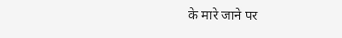के मारे जाने पर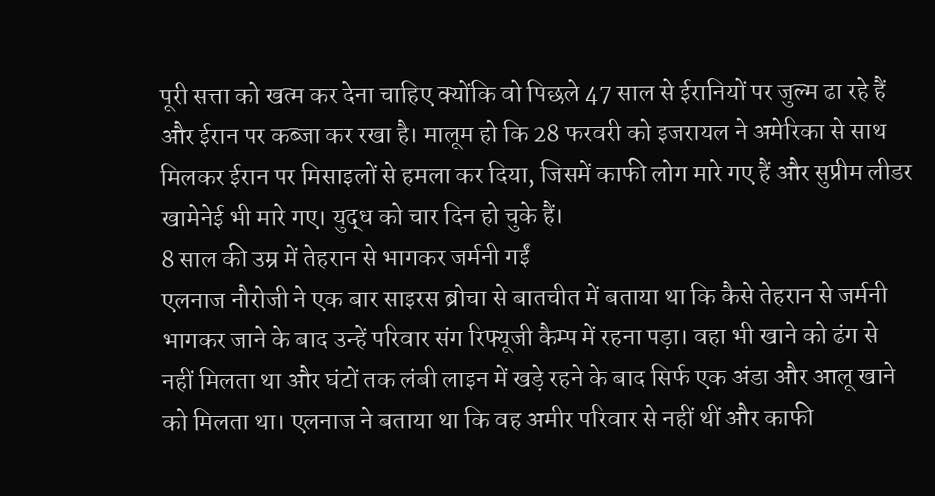पूरी सत्ता को खत्म कर देना चाहिए क्योंकि वो पिछले 47 साल से ईरानियों पर जुल्म ढा रहे हैं और ईरान पर कब्जा कर रखा है। मालूम हो कि 28 फरवरी को इजरायल ने अमेरिका से साथ मिलकर ईरान पर मिसाइलों से हमला कर दिया, जिसमें काफी लोग मारे गए हैं और सुप्रीम लीडर खामेनेई भी मारे गए। युद्ध को चार दिन हो चुके हैं।
8 साल की उम्र में तेहरान से भागकर जर्मनी गईं
एलनाज नौरोजी ने एक बार साइरस ब्रोचा से बातचीत में बताया था कि कैसे तेहरान से जर्मनी भागकर जाने के बाद उन्हें परिवार संग रिफ्यूजी कैम्प में रहना पड़ा। वहा भी खाने को ढंग से नहीं मिलता था और घंटों तक लंबी लाइन में खड़े रहने के बाद सिर्फ एक अंडा और आलू खाने को मिलता था। एलनाज ने बताया था कि वह अमीर परिवार से नहीं थीं और काफी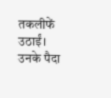तकलीफें उठाईं। उनके पैदा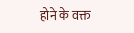होने के वक्त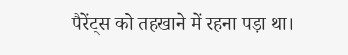पैरेंट्स को तहखाने में रहना पड़ा था।